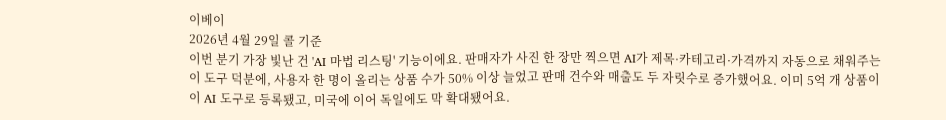이베이
2026년 4월 29일 콜 기준
이번 분기 가장 빛난 건 'AI 마법 리스팅' 기능이에요. 판매자가 사진 한 장만 찍으면 AI가 제목·카테고리·가격까지 자동으로 채워주는 이 도구 덕분에, 사용자 한 명이 올리는 상품 수가 50% 이상 늘었고 판매 건수와 매출도 두 자릿수로 증가했어요. 이미 5억 개 상품이 이 AI 도구로 등록됐고, 미국에 이어 독일에도 막 확대됐어요.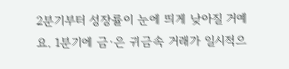2분기부터 성장률이 눈에 띄게 낮아질 거예요. 1분기에 금·은 귀금속 거래가 일시적으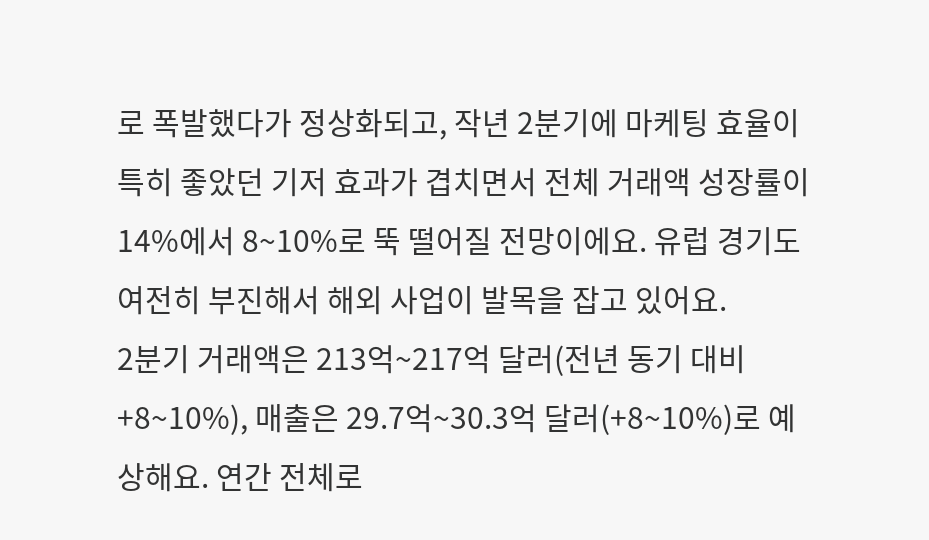로 폭발했다가 정상화되고, 작년 2분기에 마케팅 효율이 특히 좋았던 기저 효과가 겹치면서 전체 거래액 성장률이 14%에서 8~10%로 뚝 떨어질 전망이에요. 유럽 경기도 여전히 부진해서 해외 사업이 발목을 잡고 있어요.
2분기 거래액은 213억~217억 달러(전년 동기 대비 +8~10%), 매출은 29.7억~30.3억 달러(+8~10%)로 예상해요. 연간 전체로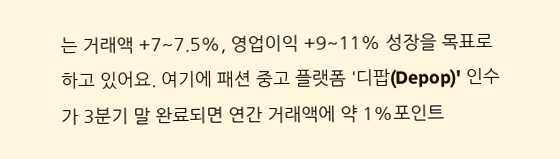는 거래액 +7~7.5%, 영업이익 +9~11% 성장을 목표로 하고 있어요. 여기에 패션 중고 플랫폼 '디팝(Depop)' 인수가 3분기 말 완료되면 연간 거래액에 약 1%포인트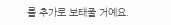를 추가로 보태줄 거예요.